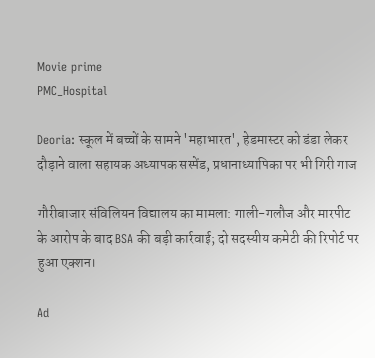Movie prime
PMC_Hospital

Deoria: स्कूल में बच्चों के सामने 'महाभारत', हेडमास्टर को डंडा लेकर दौड़ाने वाला सहायक अध्यापक सस्पेंड, प्रधानाध्यापिका पर भी गिरी गाज

गौरीबाजार संविलियन विद्यालय का मामला: गाली-गलौज और मारपीट के आरोप के बाद BSA की बड़ी कार्रवाई; दो सदस्यीय कमेटी की रिपोर्ट पर हुआ एक्शन।

Ad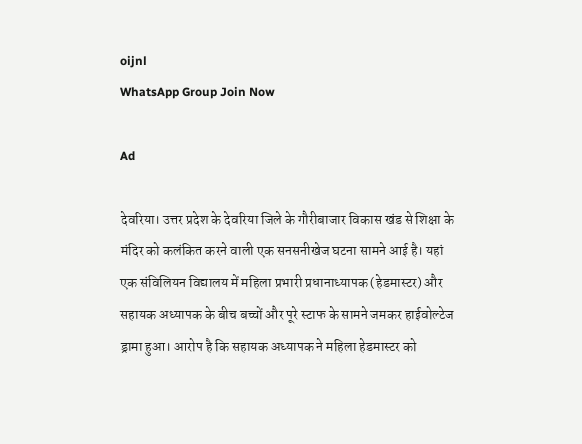oijnl
WhatsApp Group Join Now

Ad

देवरिया। उत्तर प्रदेश के देवरिया जिले के गौरीबाजार विकास खंड से शिक्षा के मंदिर को कलंकित करने वाली एक सनसनीखेज घटना सामने आई है। यहां एक संविलियन विद्यालय में महिला प्रभारी प्रधानाध्यापक (हेडमास्टर) और सहायक अध्यापक के बीच बच्चों और पूरे स्टाफ के सामने जमकर हाईवोल्टेज ड्रामा हुआ। आरोप है कि सहायक अध्यापक ने महिला हेडमास्टर को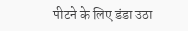पीटने के लिए डंडा उठा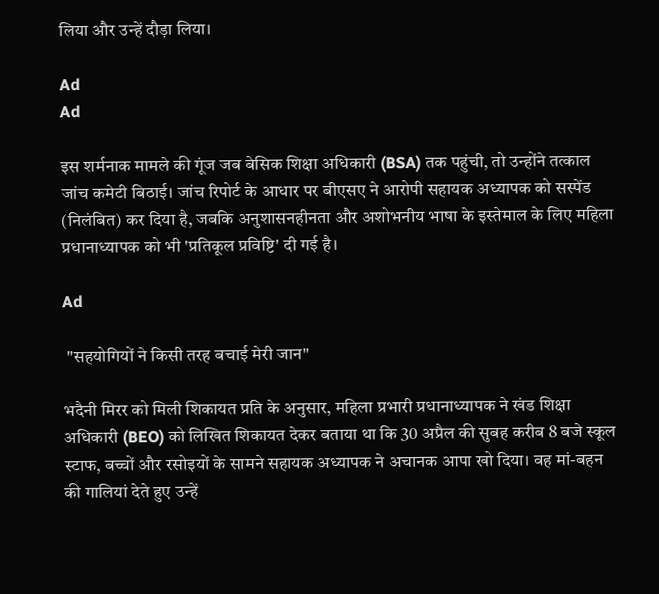लिया और उन्हें दौड़ा लिया।

Ad
Ad

इस शर्मनाक मामले की गूंज जब बेसिक शिक्षा अधिकारी (BSA) तक पहुंची, तो उन्होंने तत्काल जांच कमेटी बिठाई। जांच रिपोर्ट के आधार पर बीएसए ने आरोपी सहायक अध्यापक को सस्पेंड (निलंबित) कर दिया है, जबकि अनुशासनहीनता और अशोभनीय भाषा के इस्तेमाल के लिए महिला प्रधानाध्यापक को भी 'प्रतिकूल प्रविष्टि' दी गई है।

Ad

 "सहयोगियों ने किसी तरह बचाई मेरी जान"

भदैनी मिरर को मिली शिकायत प्रति के अनुसार, महिला प्रभारी प्रधानाध्यापक ने खंड शिक्षा अधिकारी (BEO) को लिखित शिकायत देकर बताया था कि 30 अप्रैल की सुबह करीब 8 बजे स्कूल स्टाफ, बच्चों और रसोइयों के सामने सहायक अध्यापक ने अचानक आपा खो दिया। वह मां-बहन की गालियां देते हुए उन्हें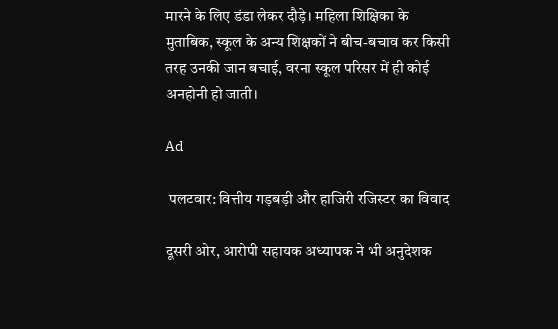मारने के लिए डंडा लेकर दौड़े। महिला शिक्षिका के मुताबिक, स्कूल के अन्य शिक्षकों ने बीच-बचाव कर किसी तरह उनकी जान बचाई, वरना स्कूल परिसर में ही कोई अनहोनी हो जाती।

Ad

 पलटवार: वित्तीय गड़बड़ी और हाजिरी रजिस्टर का विवाद

दूसरी ओर, आरोपी सहायक अध्यापक ने भी अनुदेशक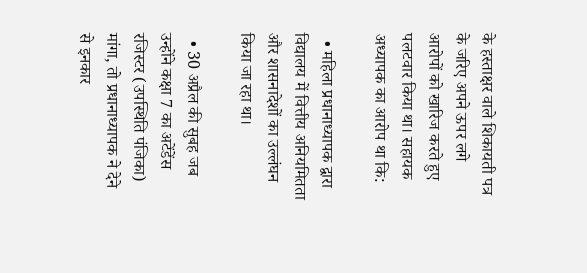के हस्ताक्षर वाले शिकायती पत्र के जरिए अपने ऊपर लगे आरोपों को खारिज करते हुए पलटवार किया था। सहायक अध्यापक का आरोप था कि:

  • महिला प्रधानाध्यापक द्वारा विद्यालय में वित्तीय अनियमितता और शासनादेशों का उल्लंघन किया जा रहा था।

  • 30 अप्रैल की सुबह जब उन्होंने कक्षा 7 का अटेंडेंस रजिस्टर (उपस्थिति पंजिका) मांगा, तो प्रधानाध्यापक ने देने से इनकार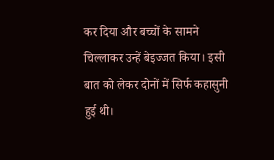कर दिया और बच्चों के सामने चिल्लाकर उन्हें बेइज्जत किया। इसी बात को लेकर दोनों में सिर्फ कहासुनी हुई थी।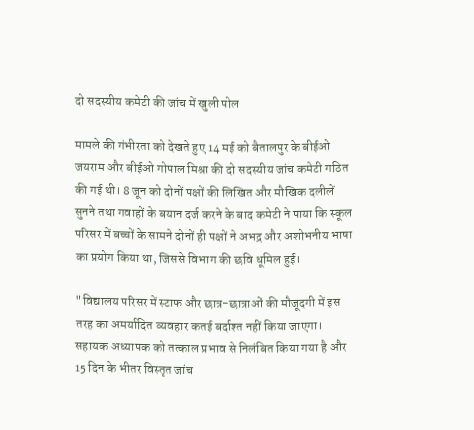दो सदस्यीय कमेटी की जांच में खुली पोल

मामले की गंभीरता को देखते हुए 14 मई को बैतालपुर के बीईओ जयराम और बीईओ गोपाल मिश्रा की दो सदस्यीय जांच कमेटी गठित की गई थी। 8 जून को दोनों पक्षों की लिखित और मौखिक दलीलें सुनने तथा गवाहों के बयान दर्ज करने के बाद कमेटी ने पाया कि स्कूल परिसर में बच्चों के सामने दोनों ही पक्षों ने अभद्र और अशोभनीय भाषा का प्रयोग किया था, जिससे विभाग की छवि धूमिल हुई।

"विद्यालय परिसर में स्टाफ और छात्र-छात्राओं की मौजूदगी में इस तरह का अमर्यादित व्यवहार कतई बर्दाश्त नहीं किया जाएगा। सहायक अध्यापक को तत्काल प्रभाव से निलंबित किया गया है और 15 दिन के भीतर विस्तृत जांच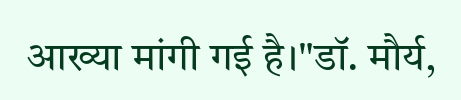आख्या मांगी गई है।"डॉ. मौर्य,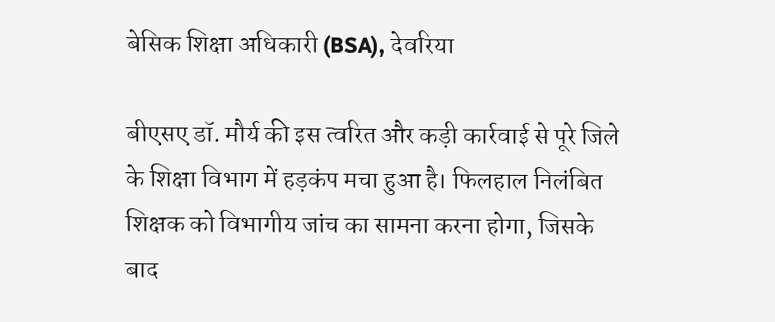बेसिक शिक्षा अधिकारी (BSA), देवरिया

बीएसए डॉ. मौर्य की इस त्वरित और कड़ी कार्रवाई से पूरे जिले के शिक्षा विभाग में हड़कंप मचा हुआ है। फिलहाल निलंबित शिक्षक को विभागीय जांच का सामना करना होगा, जिसके बाद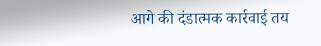आगे की दंडात्मक कार्रवाई तय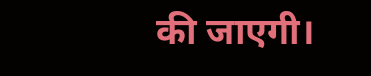की जाएगी।